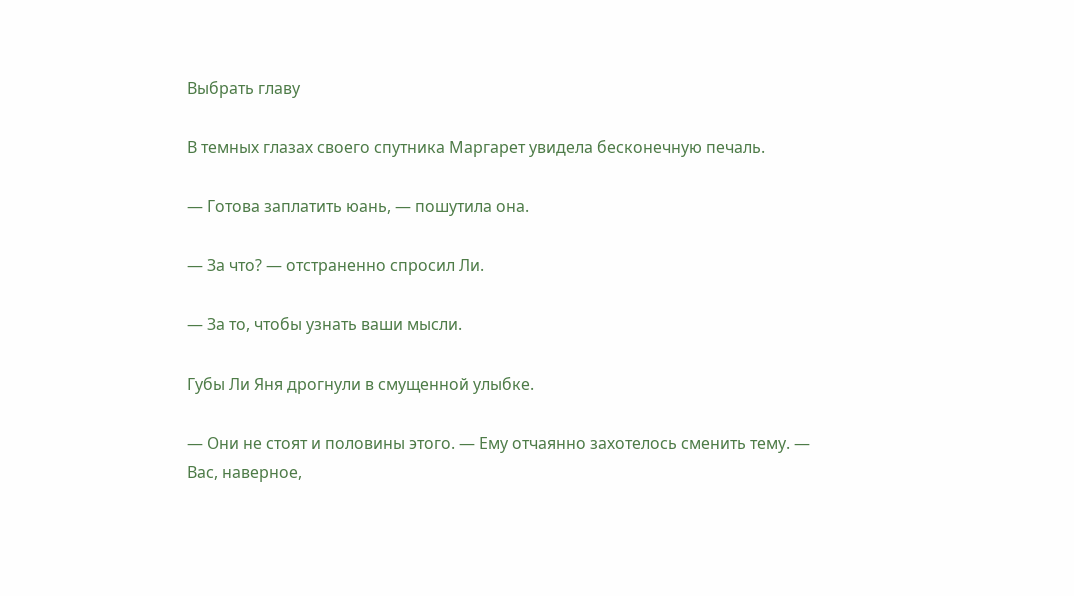Выбрать главу

В темных глазах своего спутника Маргарет увидела бесконечную печаль.

— Готова заплатить юань, — пошутила она.

— За что? — отстраненно спросил Ли.

— За то, чтобы узнать ваши мысли.

Губы Ли Яня дрогнули в смущенной улыбке.

— Они не стоят и половины этого. — Ему отчаянно захотелось сменить тему. — Вас, наверное,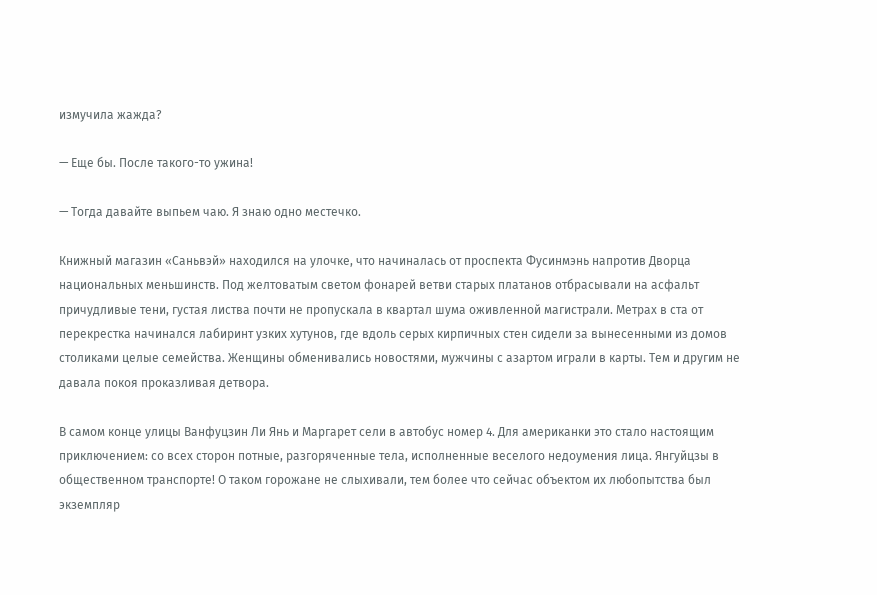измучила жажда?

— Еще бы. После такого-то ужина!

— Тогда давайте выпьем чаю. Я знаю одно местечко.

Книжный магазин «Саньвэй» находился на улочке, что начиналась от проспекта Фусинмэнь напротив Дворца национальных меньшинств. Под желтоватым светом фонарей ветви старых платанов отбрасывали на асфальт причудливые тени, густая листва почти не пропускала в квартал шума оживленной магистрали. Метрах в ста от перекрестка начинался лабиринт узких хутунов, где вдоль серых кирпичных стен сидели за вынесенными из домов столиками целые семейства. Женщины обменивались новостями, мужчины с азартом играли в карты. Тем и другим не давала покоя проказливая детвора.

В самом конце улицы Ванфуцзин Ли Янь и Маргарет сели в автобус номер 4. Для американки это стало настоящим приключением: со всех сторон потные, разгоряченные тела, исполненные веселого недоумения лица. Янгуйцзы в общественном транспорте! О таком горожане не слыхивали, тем более что сейчас объектом их любопытства был экземпляр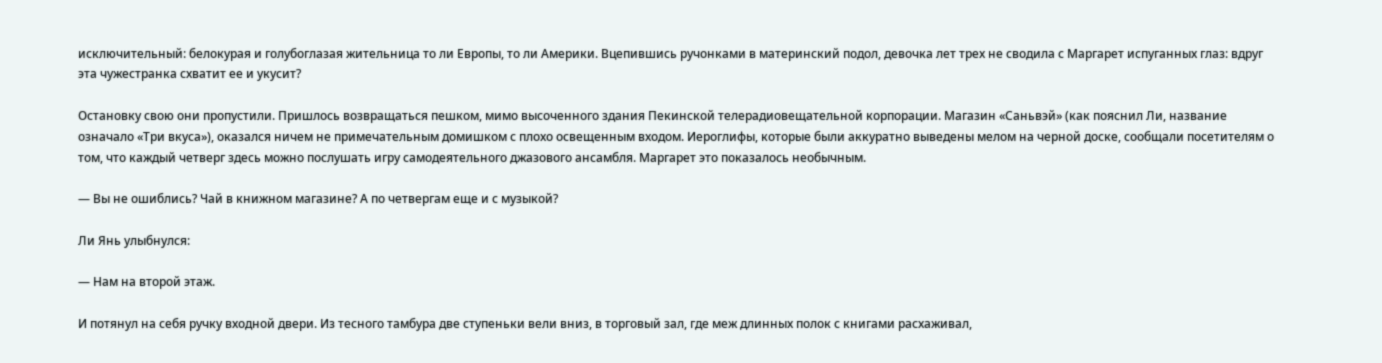исключительный: белокурая и голубоглазая жительница то ли Европы, то ли Америки. Вцепившись ручонками в материнский подол, девочка лет трех не сводила с Маргарет испуганных глаз: вдруг эта чужестранка схватит ее и укусит?

Остановку свою они пропустили. Пришлось возвращаться пешком, мимо высоченного здания Пекинской телерадиовещательной корпорации. Магазин «Саньвэй» (как пояснил Ли, название означало «Три вкуса»), оказался ничем не примечательным домишком с плохо освещенным входом. Иероглифы, которые были аккуратно выведены мелом на черной доске, сообщали посетителям о том, что каждый четверг здесь можно послушать игру самодеятельного джазового ансамбля. Маргарет это показалось необычным.

— Вы не ошиблись? Чай в книжном магазине? А по четвергам еще и с музыкой?

Ли Янь улыбнулся:

— Нам на второй этаж.

И потянул на себя ручку входной двери. Из тесного тамбура две ступеньки вели вниз, в торговый зал, где меж длинных полок с книгами расхаживал,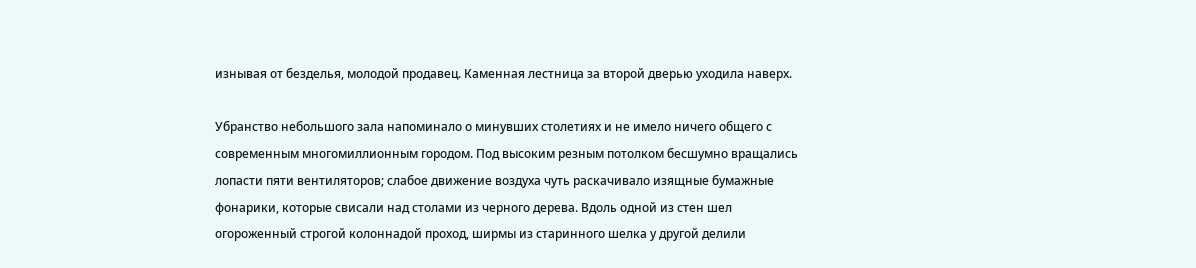изнывая от безделья, молодой продавец. Каменная лестница за второй дверью уходила наверх.

Убранство небольшого зала напоминало о минувших столетиях и не имело ничего общего с современным многомиллионным городом. Под высоким резным потолком бесшумно вращались лопасти пяти вентиляторов; слабое движение воздуха чуть раскачивало изящные бумажные фонарики, которые свисали над столами из черного дерева. Вдоль одной из стен шел огороженный строгой колоннадой проход, ширмы из старинного шелка у другой делили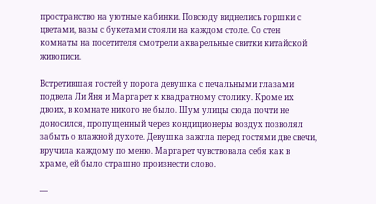пространство на уютные кабинки. Повсюду виднелись горшки с цветами, вазы с букетами стояли на каждом столе. Со стен комнаты на посетителя смотрели акварельные свитки китайской живописи.

Встретившая гостей у порога девушка с печальными глазами подвела Ли Яня и Маргарет к квадратному столику. Кроме их двоих, в комнате никого не было. Шум улицы сюда почти не доносился, пропущенный через кондиционеры воздух позволял забыть о влажной духоте. Девушка зажгла перед гостями две свечи, вручила каждому по меню. Маргарет чувствовала себя как в храме, ей было страшно произнести слово.

—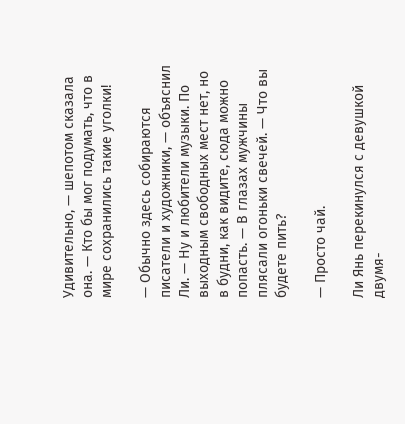Удивительно, — шепотом сказала она. — Кто бы мог подумать, что в мире сохранились такие уголки!

— Обычно здесь собираются писатели и художники, — объяснил Ли. — Ну и любители музыки. По выходным свободных мест нет, но в будни, как видите, сюда можно попасть. — В глазах мужчины плясали огоньки свечей. — Что вы будете пить?

— Просто чай.

Ли Янь перекинулся с девушкой двумя-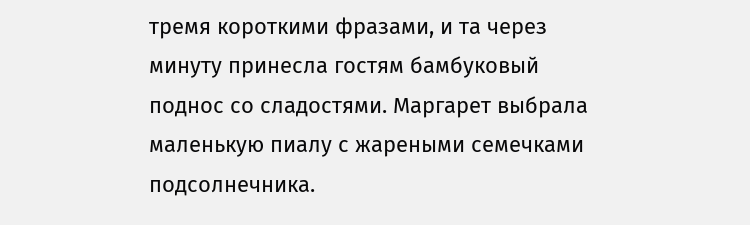тремя короткими фразами, и та через минуту принесла гостям бамбуковый поднос со сладостями. Маргарет выбрала маленькую пиалу с жареными семечками подсолнечника.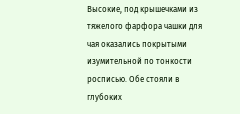Высокие, под крышечками из тяжелого фарфора чашки для чая оказались покрытыми изумительной по тонкости росписью. Обе стояли в глубоких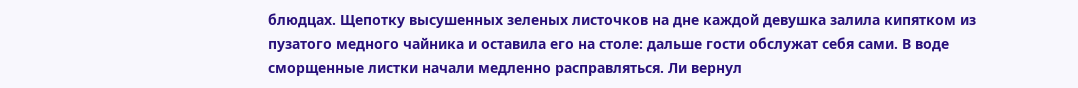блюдцах. Щепотку высушенных зеленых листочков на дне каждой девушка залила кипятком из пузатого медного чайника и оставила его на столе: дальше гости обслужат себя сами. В воде сморщенные листки начали медленно расправляться. Ли вернул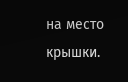на место крышки.